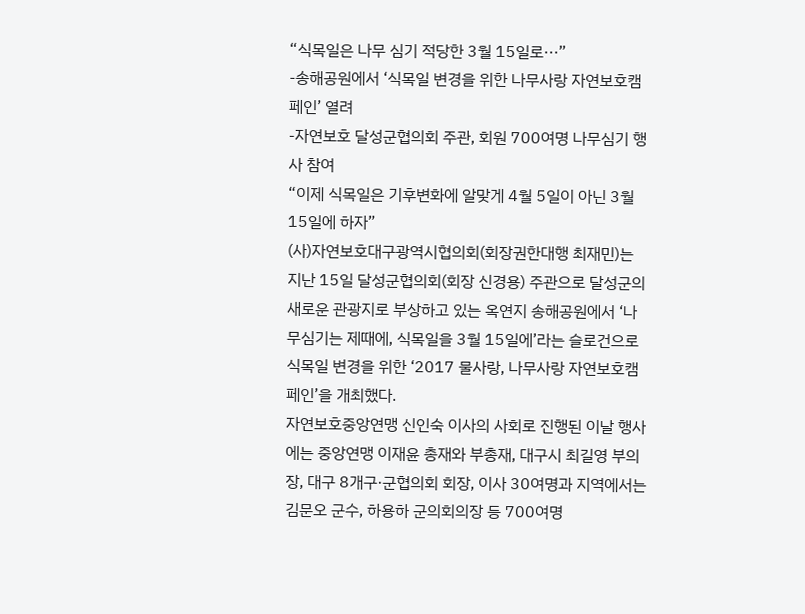“식목일은 나무 심기 적당한 3월 15일로···”
-송해공원에서 ‘식목일 변경을 위한 나무사랑 자연보호캠페인’ 열려
-자연보호 달성군협의회 주관, 회원 700여명 나무심기 행사 참여
“이제 식목일은 기후변화에 알맞게 4월 5일이 아닌 3월 15일에 하자”
(사)자연보호대구광역시협의회(회장권한대행 최재민)는 지난 15일 달성군협의회(회장 신경용) 주관으로 달성군의 새로운 관광지로 부상하고 있는 옥연지 송해공원에서 ‘나무심기는 제때에, 식목일을 3월 15일에’라는 슬로건으로 식목일 변경을 위한 ‘2017 물사랑, 나무사랑 자연보호캠페인’을 개최했다.
자연보호중앙연맹 신인숙 이사의 사회로 진행된 이날 행사에는 중앙연맹 이재윤 총재와 부총재, 대구시 최길영 부의장, 대구 8개구·군협의회 회장, 이사 30여명과 지역에서는 김문오 군수, 하용하 군의회의장 등 700여명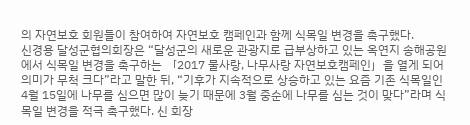의 자연보호 회원들이 참여하여 자연보호 캠페인과 함께 식목일 변경을 촉구했다.
신경용 달성군협의회장은 “달성군의 새로운 관광지로 급부상하고 있는 옥연지 송해공원에서 식목일 변경을 촉구하는 「2017 물사랑, 나무사랑 자연보호캠페인」을 열게 되어 의미가 무척 크다”라고 말한 뒤, “기후가 지속적으로 상승하고 있는 요즘 기존 식목일인 4월 15일에 나무를 심으면 많이 늦기 때문에 3월 중순에 나무를 심는 것이 맞다”라며 식목일 변경을 적극 촉구했다. 신 회장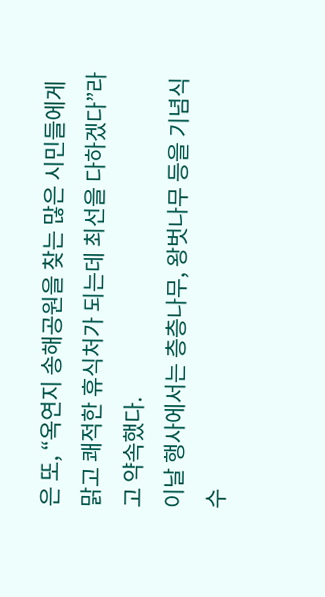은 또, “옥연지 송해공원을 찾는 많은 시민들에게 맑고 쾌적한 휴식처가 되는데 최선을 다하겠다”라고 약속했다.
이날 행사에서는 층층나무, 왕벗나무 등을 기념식수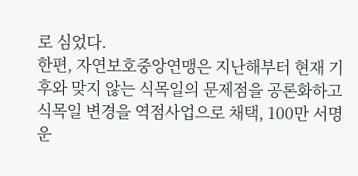로 심었다.
한편, 자연보호중앙연맹은 지난해부터 현재 기후와 맞지 않는 식목일의 문제점을 공론화하고 식목일 변경을 역점사업으로 채택, 100만 서명운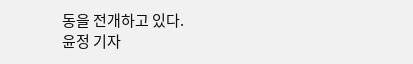동을 전개하고 있다.
윤정 기자